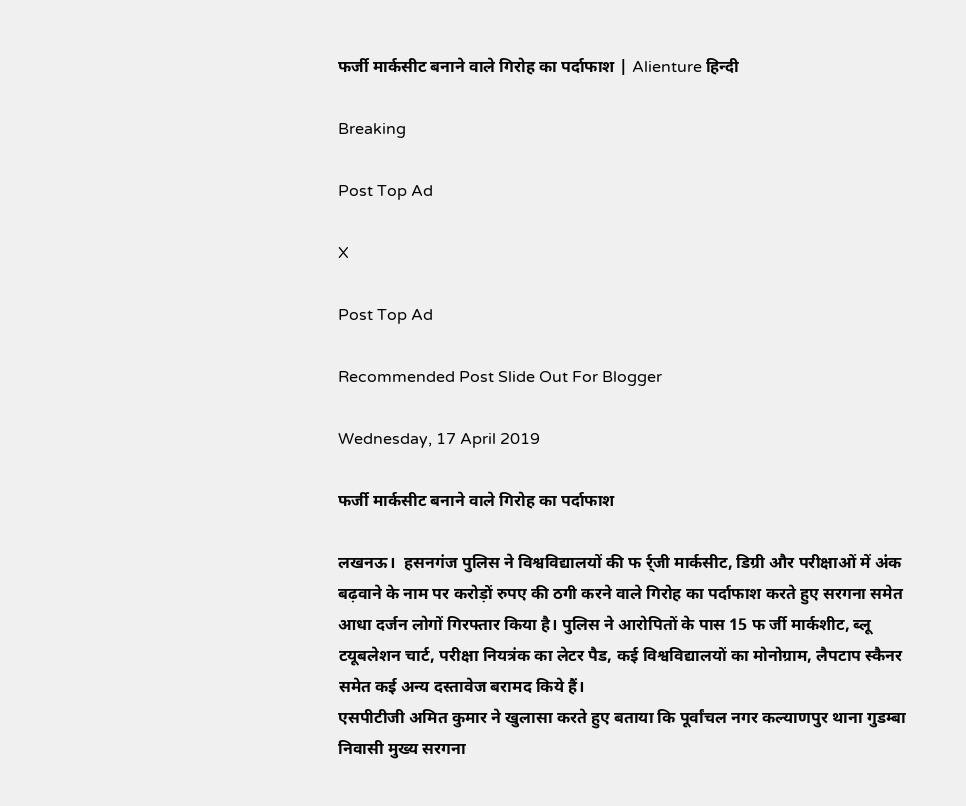फर्जी मार्कसीट बनाने वाले गिरोह का पर्दाफाश | Alienture हिन्दी

Breaking

Post Top Ad

X

Post Top Ad

Recommended Post Slide Out For Blogger

Wednesday, 17 April 2019

फर्जी मार्कसीट बनाने वाले गिरोह का पर्दाफाश

लखनऊ।  हसनगंज पुलिस ने विश्वविद्यालयों की फ र्र्जी मार्कसीट, डिग्री और परीक्षाओं में अंक बढ़वाने के नाम पर करोड़ों रुपए की ठगी करने वाले गिरोह का पर्दाफाश करते हुए सरगना समेत आधा दर्जन लोगों गिरफ्तार किया है। पुलिस ने आरोपितों के पास 15 फ र्जी मार्कशीट, ब्लू टयूबलेशन चार्ट, परीक्षा नियत्रंक का लेटर पैड, कई विश्वविद्यालयों का मोनोग्राम, लैपटाप स्कैनर समेत कई अन्य दस्तावेज बरामद किये हैं।
एसपीटीजी अमित कुमार ने खुलासा करते हुए बताया कि पूर्वांचल नगर कल्याणपुर थाना गुडम्बा निवासी मुख्य सरगना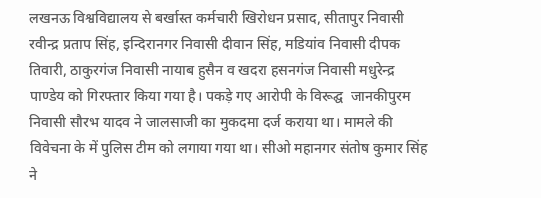लखनऊ विश्वविद्यालय से बर्खास्त कर्मचारी खिरोधन प्रसाद, सीतापुर निवासी रवीन्द्र प्रताप सिंह, इन्दिरानगर निवासी दीवान सिंह, मडियांव निवासी दीपक तिवारी, ठाकुरगंज निवासी नायाब हुसैन व खदरा हसनगंज निवासी मधुरेन्द्र पाण्डेय को गिरफ्तार किया गया है। पकड़े गए आरोपी के विरूद्घ  जानकीपुरम निवासी सौरभ यादव ने जालसाजी का मुकदमा दर्ज कराया था। मामले की विवेचना के में पुलिस टीम को लगाया गया था। सीओ महानगर संतोष कुमार सिंह ने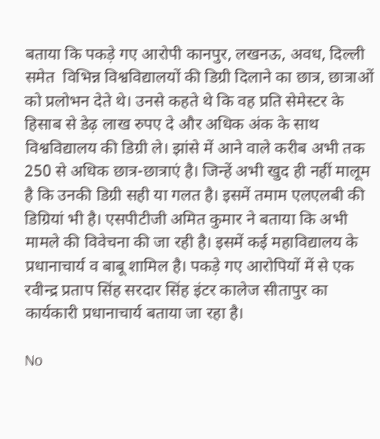बताया कि पकड़े गए आरोपी कानपुर, लखनऊ, अवध, दिल्ली समेत  विभिन्न विश्वविद्यालयों की डिग्री दिलाने का छात्र, छात्राओं को प्रलोभन देते थे। उनसे कहते थे कि वह प्रति सेमेस्टर के हिसाब से डेढ़ लाख रुपए दे और अधिक अंक के साथ विश्वविद्यालय की डिग्री ले। झांसे में आने वाले करीब अभी तक 250 से अधिक छात्र-छात्राएं है। जिन्हें अभी खुद ही नहीं मालूम है कि उनकी डिग्री सही या गलत है। इसमें तमाम एलएलबी की डिग्रियां भी है। एसपीटीजी अमित कुमार ने बताया कि अभी मामले की विवेचना की जा रही है। इसमें कई महाविद्यालय के प्रधानाचार्य व बाबू शामिल है। पकड़े गए आरोपियों में से एक रवीन्द्र प्रताप सिंह सरदार सिंह इंटर कालेज सीतापुर का कार्यकारी प्रधानाचार्य बताया जा रहा है।

No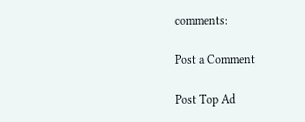comments:

Post a Comment

Post Top Ad